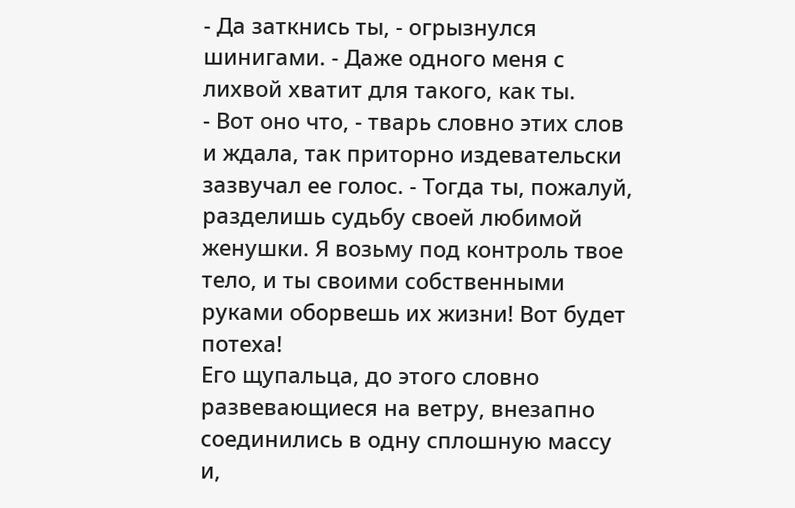- Да заткнись ты, - огрызнулся шинигами. - Даже одного меня с лихвой хватит для такого, как ты.
- Вот оно что, - тварь словно этих слов и ждала, так приторно издевательски зазвучал ее голос. - Тогда ты, пожалуй, разделишь судьбу своей любимой женушки. Я возьму под контроль твое тело, и ты своими собственными руками оборвешь их жизни! Вот будет потеха!
Его щупальца, до этого словно развевающиеся на ветру, внезапно соединились в одну сплошную массу и,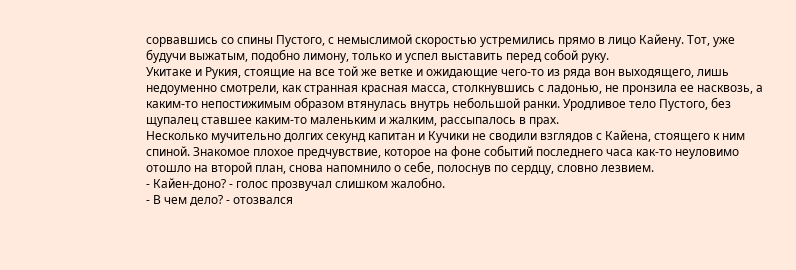сорвавшись со спины Пустого, с немыслимой скоростью устремились прямо в лицо Кайену. Тот, уже будучи выжатым, подобно лимону, только и успел выставить перед собой руку.
Укитаке и Рукия, стоящие на все той же ветке и ожидающие чего-то из ряда вон выходящего, лишь недоуменно смотрели, как странная красная масса, столкнувшись с ладонью, не пронзила ее насквозь, а каким-то непостижимым образом втянулась внутрь небольшой ранки. Уродливое тело Пустого, без щупалец ставшее каким-то маленьким и жалким, рассыпалось в прах.
Несколько мучительно долгих секунд капитан и Кучики не сводили взглядов с Кайена, стоящего к ним спиной. Знакомое плохое предчувствие, которое на фоне событий последнего часа как-то неуловимо отошло на второй план, снова напомнило о себе, полоснув по сердцу, словно лезвием.
- Кайен-доно? - голос прозвучал слишком жалобно.
- В чем дело? - отозвался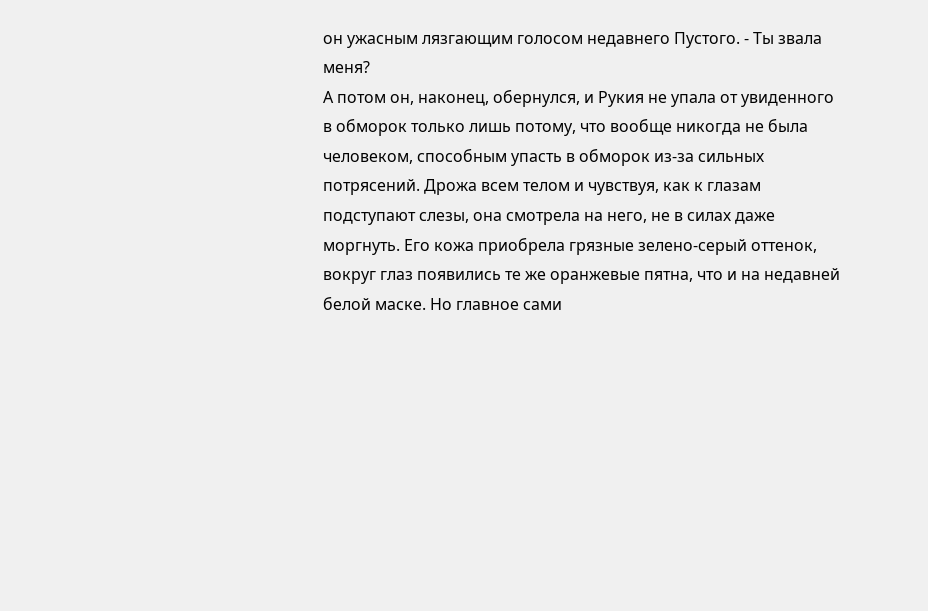он ужасным лязгающим голосом недавнего Пустого. - Ты звала меня?
А потом он, наконец, обернулся, и Рукия не упала от увиденного в обморок только лишь потому, что вообще никогда не была человеком, способным упасть в обморок из-за сильных потрясений. Дрожа всем телом и чувствуя, как к глазам подступают слезы, она смотрела на него, не в силах даже моргнуть. Его кожа приобрела грязные зелено-серый оттенок, вокруг глаз появились те же оранжевые пятна, что и на недавней белой маске. Но главное сами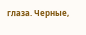глаза. Черные,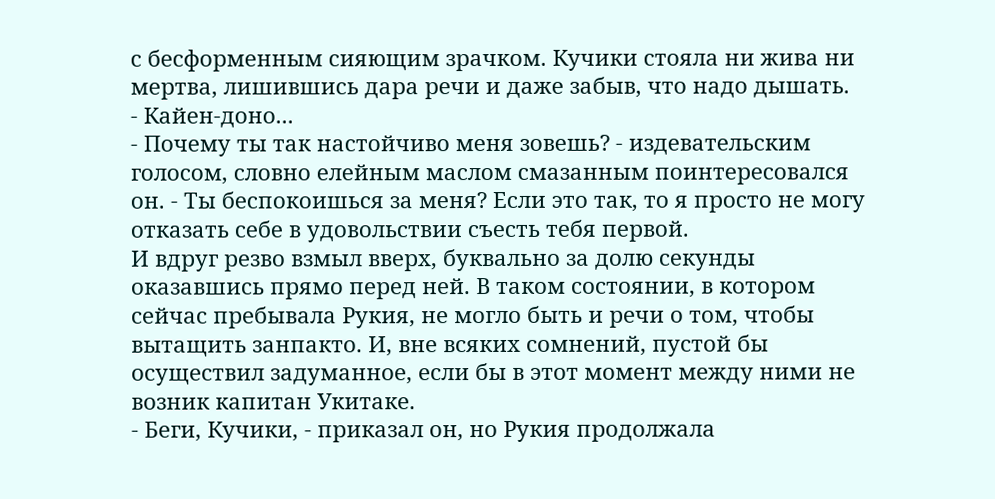с бесформенным сияющим зрачком. Кучики стояла ни жива ни мертва, лишившись дара речи и даже забыв, что надо дышать.
- Кайен-доно...
- Почему ты так настойчиво меня зовешь? - издевательским голосом, словно елейным маслом смазанным поинтересовался он. - Ты беспокоишься за меня? Если это так, то я просто не могу отказать себе в удовольствии съесть тебя первой.
И вдруг резво взмыл вверх, буквально за долю секунды оказавшись прямо перед ней. В таком состоянии, в котором сейчас пребывала Рукия, не могло быть и речи о том, чтобы вытащить занпакто. И, вне всяких сомнений, пустой бы осуществил задуманное, если бы в этот момент между ними не возник капитан Укитаке.
- Беги, Кучики, - приказал он, но Рукия продолжала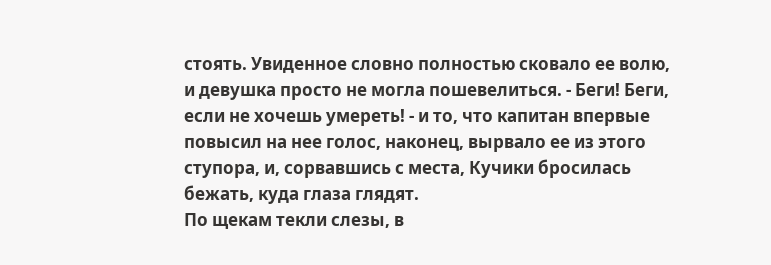стоять. Увиденное словно полностью сковало ее волю, и девушка просто не могла пошевелиться. - Беги! Беги, если не хочешь умереть! - и то, что капитан впервые повысил на нее голос, наконец, вырвало ее из этого ступора, и, сорвавшись с места, Кучики бросилась бежать, куда глаза глядят.
По щекам текли слезы, в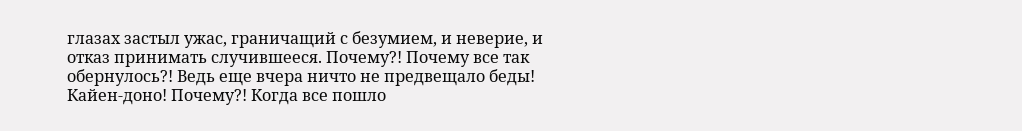глазах застыл ужас, граничащий с безумием, и неверие, и отказ принимать случившееся. Почему?! Почему все так обернулось?! Ведь еще вчера ничто не предвещало беды! Кайен-доно! Почему?! Когда все пошло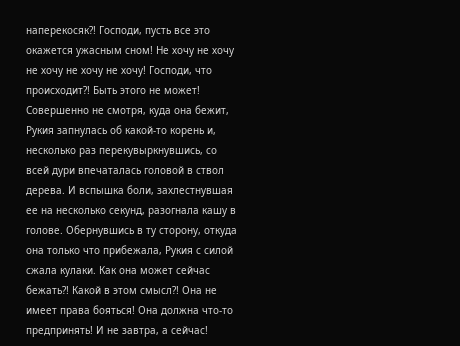наперекосяк?! Господи, пусть все это окажется ужасным сном! Не хочу не хочу не хочу не хочу не хочу! Господи, что происходит?! Быть этого не может!
Совершенно не смотря, куда она бежит, Рукия запнулась об какой-то корень и, несколько раз перекувыркнувшись, со всей дури впечаталась головой в ствол дерева. И вспышка боли, захлестнувшая ее на несколько секунд, разогнала кашу в голове. Обернувшись в ту сторону, откуда она только что прибежала, Рукия с силой сжала кулаки. Как она может сейчас бежать?! Какой в этом смысл?! Она не имеет права бояться! Она должна что-то предпринять! И не завтра, а сейчас!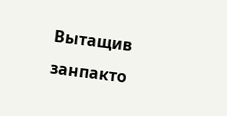Вытащив занпакто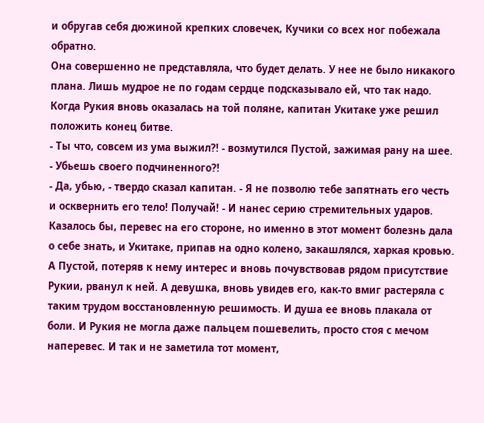и обругав себя дюжиной крепких словечек, Кучики со всех ног побежала обратно.
Она совершенно не представляла, что будет делать. У нее не было никакого плана. Лишь мудрое не по годам сердце подсказывало ей, что так надо.
Когда Рукия вновь оказалась на той поляне, капитан Укитаке уже решил положить конец битве.
- Ты что, совсем из ума выжил?! - возмутился Пустой, зажимая рану на шее. - Убьешь своего подчиненного?!
- Да, убью, - твердо сказал капитан. - Я не позволю тебе запятнать его честь и осквернить его тело! Получай! - И нанес серию стремительных ударов.
Казалось бы, перевес на его стороне, но именно в этот момент болезнь дала о себе знать, и Укитаке, припав на одно колено, закашлялся, харкая кровью. А Пустой, потеряв к нему интерес и вновь почувствовав рядом присутствие Рукии, рванул к ней. А девушка, вновь увидев его, как-то вмиг растеряла с таким трудом восстановленную решимость. И душа ее вновь плакала от боли. И Рукия не могла даже пальцем пошевелить, просто стоя с мечом наперевес. И так и не заметила тот момент,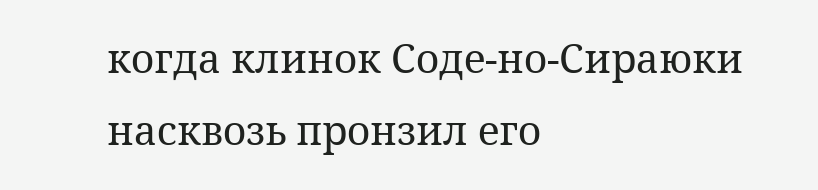когда клинок Соде-но-Сираюки насквозь пронзил его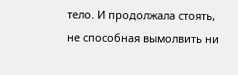тело. И продолжала стоять, не способная вымолвить ни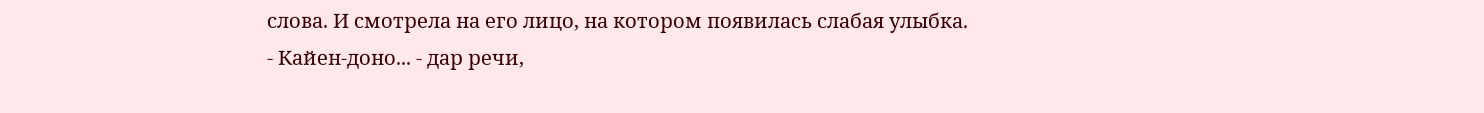слова. И смотрела на его лицо, на котором появилась слабая улыбка.
- Кайен-доно... - дар речи,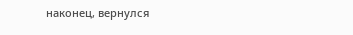наконец, вернулся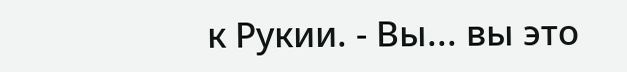к Рукии. - Вы... вы это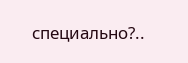специально?..